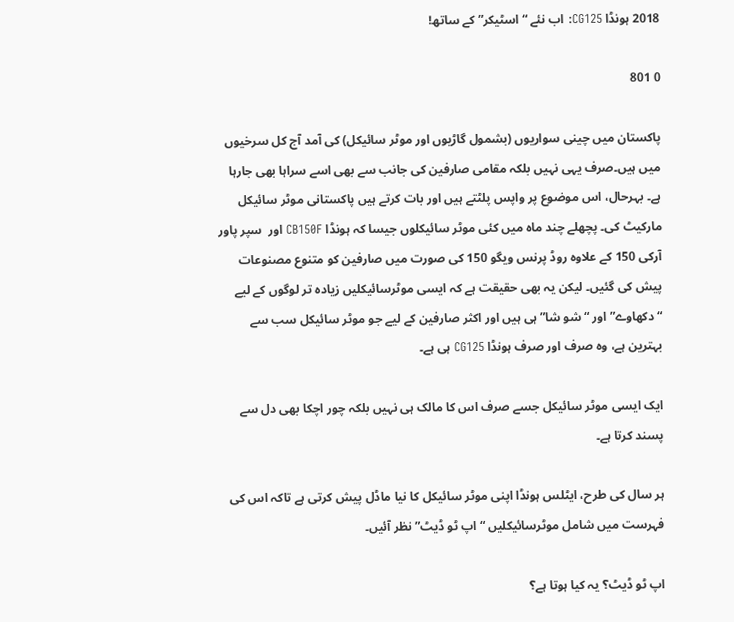2018 ہونڈا CG125: اب نئے “اسٹیکر” کے ساتھ!

0 801

پاکستان میں چینی سواریوں (بشمول گاڑیوں اور موٹر سائیکل) کی آمد آج کل سرخیوں میں ہیں۔صرف یہی نہیں بلکہ مقامی صارفین کی جانب سے بھی اسے سراہا بھی جارہا ہے۔ بہرحال، اس موضوع پر واپس پلٹتے ہیں اور بات کرتے ہیں پاکستانی موٹر سائیکل مارکیٹ کی۔ پچھلے چند ماہ میں کئی موٹر سائیکلوں جیسا کہ ہونڈا CB150F اور  سپر پاور آرکی 150 کے علاوہ روڈ پرنس ویگو 150 کی صورت میں صارفین کو متنوع مصنوعات پیش کی گئیں۔ لیکن یہ بھی حقیقت ہے کہ ایسی موٹرسائیکلیں زیادہ تر لوگوں کے لیے “دکھاوے” اور “شو شا” ہی ہیں اور اکثر صارفین کے لیے جو موٹر سائیکل سب سے بہترین ہے، وہ صرف اور صرف ہونڈا CG125 ہی ہے۔

ایک ایسی موٹر سائیکل جسے صرف اس کا مالک ہی نہیں بلکہ چور اچکا بھی دل سے پسند کرتا ہے۔

ہر سال کی طرح، ایٹلس ہونڈا اپنی موٹر سائیکل کا نیا ماڈل پیش کرتی ہے تاکہ اس کی فہرست میں شامل موٹرسائیکلیں “اپ ٹو ڈیٹ” نظر آئیں۔

اپ ٹو ڈیٹ؟ یہ کیا ہوتا ہے؟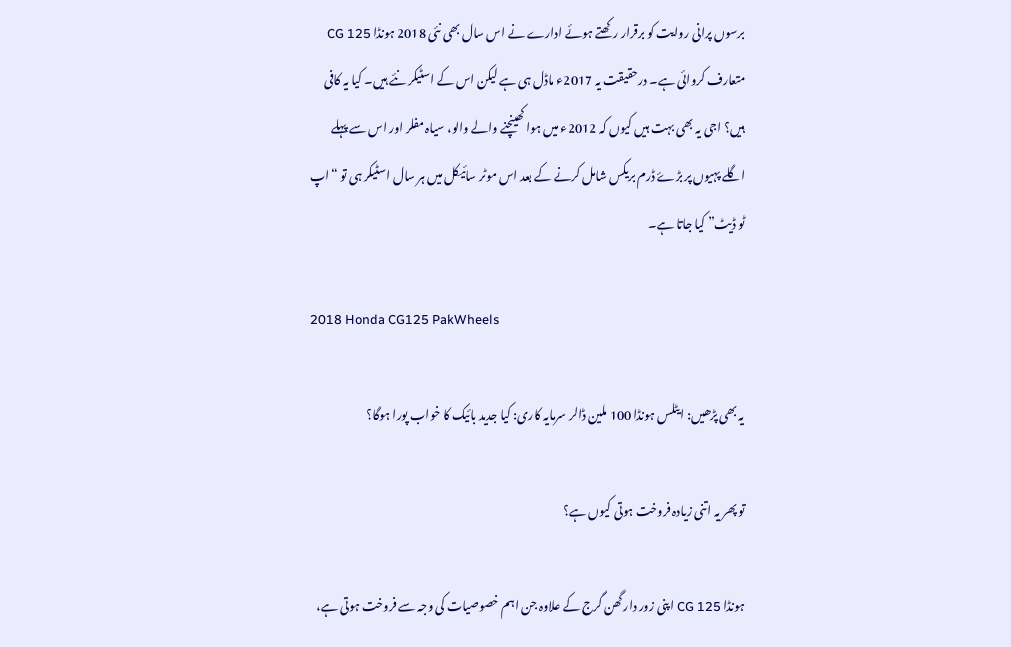برسوں پرانی روایت کو برقرار رکھتے ہوئے ادارے نے اس سال بھی نئی 2018 ہونڈا CG 125 متعارف کروائی ہے۔ درحقیقت یہ 2017ء ماڈل ہی ہے لیکن اس کے اسٹیکر نئے ہیں۔ کیا یہ کافی ہیں؟ اجی یہ بھی بہت ہیں کیوں کہ 2012ء میں ہوا کھینچنے والے والو، سیاہ مفلر اور اس سے پہلے اگلے پہیوں پر بڑۓ ڈرم بریکس شامل کرنے کے بعد اس موٹر سائیکل میں ہر سال اسٹیکر ہی تو “اپ ٹو ڈیٹ” کیا جاتا ہے۔

2018 Honda CG125 PakWheels

یہ بھی پڑھیں: ایٹلس ہونڈا 100 ملین ڈالر سرمایہ کاری: کیا جدید بائیک کا خواب پورا ہوگا؟

تو پھر یہ اتنی زیادہ فروخت ہوتی کیوں ہے؟

ہونڈا CG 125 اپنی زور دار گھن گرج کے علاوہ جن اہم خصوصیات کی وجہ سے فروخت ہوتی ہے،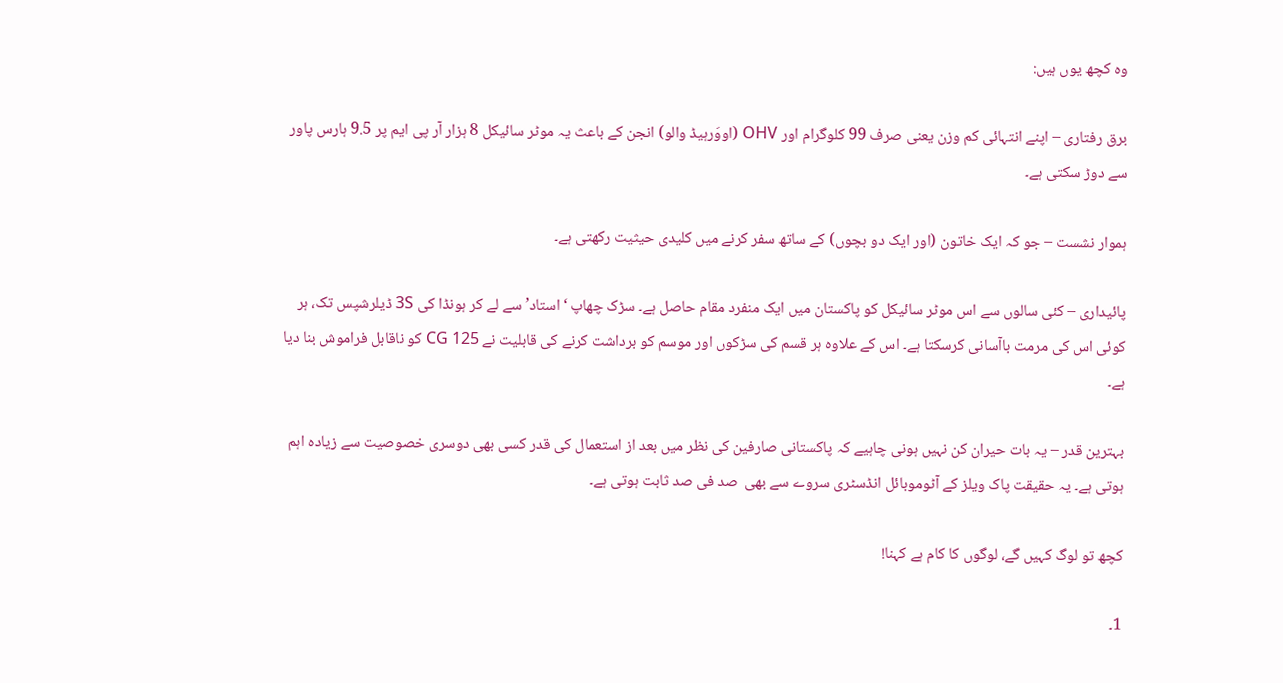وہ کچھ یوں ہیں:

برق رفتاری – اپنے انتہائی کم وزن یعنی صرف 99 کلوگرام اور OHV (اووَرہیڈ والو) انجن کے باعث یہ موٹر سائیکل 8 ہزار آر پی ایم پر 9.5 ہارس پاور سے دوڑ سکتی ہے۔

ہموار نشست – جو کہ ایک خاتون (اور ایک دو بچوں) کے ساتھ سفر کرنے میں کلیدی حیثیت رکھتی ہے۔

پائیداری – کئی سالوں سے اس موٹر سائیکل کو پاکستان میں ایک منفرد مقام حاصل ہے۔ سڑک چھاپ ‘استاد’ سے لے کر ہونڈا کی 3S ڈیلرشپس تک، ہر کوئی اس کی مرمت باآسانی کرسکتا ہے۔ اس کے علاوہ ہر قسم کی سڑکوں اور موسم کو برداشت کرنے کی قابلیت نے CG 125 کو ناقابل فراموش بنا دیا ہے۔

بہترین قدر – یہ بات حیران کن نہیں ہونی چاہیے کہ پاکستانی صارفین کی نظر میں بعد از استعمال کی قدر کسی بھی دوسری خصوصیت سے زیادہ اہم ہوتی ہے۔ یہ حقیقت پاک ویلز کے آٹوموبائل انڈسٹری سروے سے بھی  صد فی صد ثابت ہوتی ہے۔

کچھ تو لوگ کہیں گے، لوگوں کا کام ہے کہنا!

1۔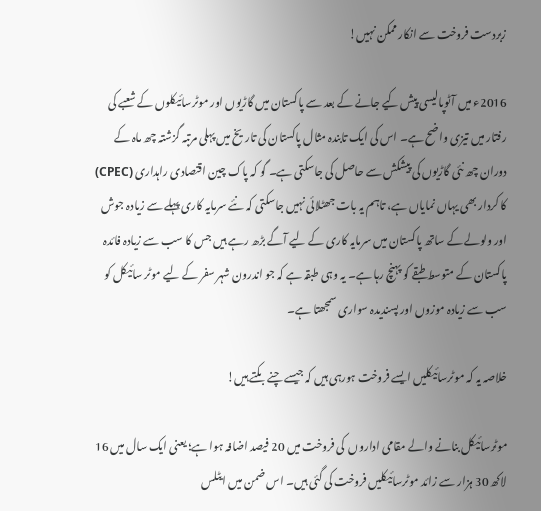زبردست فروخت سے انکار ممکن نہیں!

2016ء میں آٹوپالیسی پیش کیے جانے کے بعد سے پاکستان میں گاڑیوں اور موٹرسائیکلوں کے شعبے کی رفتار میں تیزی واضح ہے۔ اس کی ایک تابندہ مثال پاکستان کی تاریخ میں پہلی مرتبہ گزشتہ چھ ماہ کے دوران چھ نئی گاڑیوں کی پیشکش سے حاصل کی جاسکتی ہے۔ گو کہ پاک چین اقتصادی راہداری (CPEC) کا کردار بھی یہاں نمایاں ہے، تاہم یہ بات جھٹلائی نہیں جاسکتی کہ نئے سرمایہ کاری پہلے سے زیادہ جوش  اور ولولے کے ساتھ پاکستان میں سرمایہ کاری کے لیے آگے بڑھ رہے ہیں جس کا سب سے زیادہ فائدہ پاکستان کے متوسط طبقے کو پہنچ رہا ہے۔ یہ وہی طبقہ ہے کہ جو اندرون شہر سفر کے لیے موٹر سائیکل کو سب سے زیادہ موزوں اور پسندیدہ سواری سمجھتا ہے۔

خلاصہ یہ کہ موٹرسائیکلیں ایسے فروخت ہورہی ہیں کہ جیسے چنے بکتے ہیں!

موٹرسائیکل بنانے والے مقامی اداروں  کی فروخت میں 20 فیصد اضافہ ہوا ہے؛ یعنی ایک سال میں 16 لاکھ 30 ہزار سے زائد موٹرسائیکلیں فروخت کی گئی ہیں۔ اس ضمن میں ایٹلس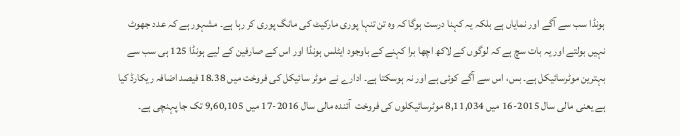ہونڈا سب سے آگے اور نمایاں ہے بلکہ یہ کہنا درست ہوگا کہ وہ تن تنہا پوری مارکیٹ کی مانگ پوری کر رہا ہے۔ مشہور ہے کہ عدد جھوٹ نہیں بولتے اور یہ بات سچ ہے کہ لوگوں کے لاکھ اچھا برا کہنے کے باوجود ایٹلس ہونڈا اور اس کے صارفین کے لیے ہونڈا 125 ہی سب سے بہترین موٹرسائیکل ہے۔ بس، اس سے آگے کوئی ہے اور نہ ہوسکتا ہے۔ ادارے نے موٹر سائیکل کی فروخت میں 18.38 فیصد اضافہ ریکارڈ کیا ہے یعنی مالی سال 2015-16 میں 8,11,034 موٹرسائیکلوں کی فروخت  آئندہ مالی سال 2016-17 میں 9,60,105 تک جا پہنچی ہے۔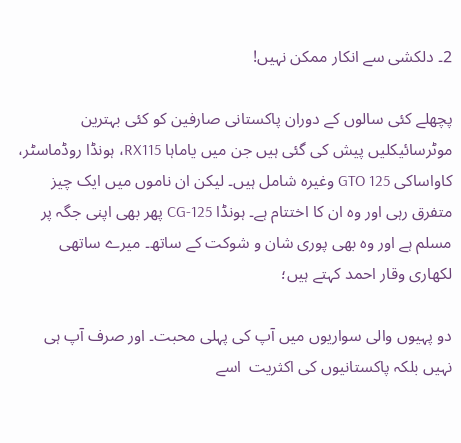2۔ دلکشی سے انکار ممکن نہیں!

پچھلے کئی سالوں کے دوران پاکستانی صارفین کو کئی بہترین موٹرسائیکلیں پیش کی گئی ہیں جن میں یاماہا RX115، ہونڈا روڈماسٹر، کاواساکی GTO 125 وغیرہ شامل ہیں۔ لیکن ان ناموں میں ایک چیز متفرق رہی اور وہ ان کا اختتام ہے۔ ہونڈا CG-125 پھر بھی اپنی جگہ پر مسلم ہے اور وہ بھی پوری شان و شوکت کے ساتھ۔ میرے ساتھی لکھاری وقار احمد کہتے ہیں؛

دو پہیوں والی سواریوں میں آپ کی پہلی محبت۔ اور صرف آپ ہی نہیں بلکہ پاکستانیوں کی اکثریت  اسے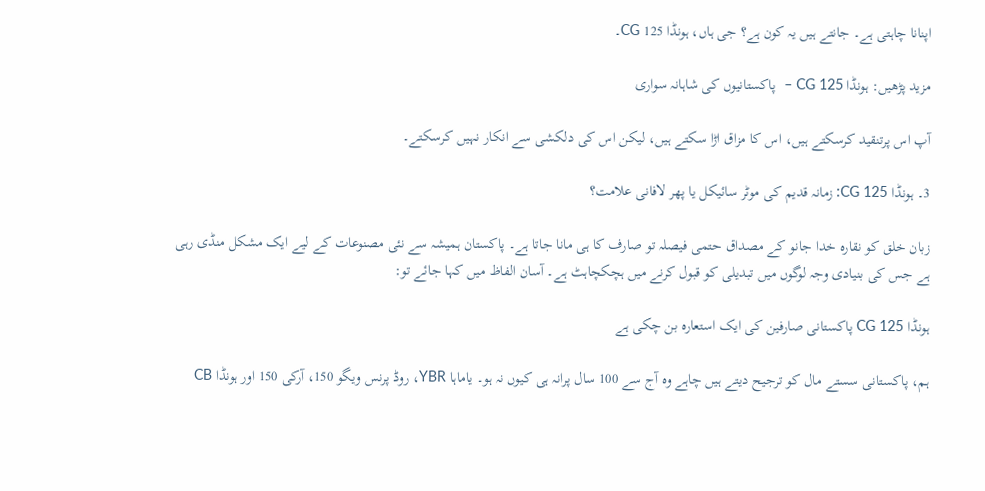اپنانا چاہتی ہے۔ جانتے ہیں یہ کون ہے؟ جی ہاں، ہونڈا CG 125۔

مزید پڑھیں: ہونڈا CG 125 –  پاکستانیوں کی شاہانہ سواری

آپ اس پرتنقید کرسکتے ہیں، اس کا مزاق اڑا سکتے ہیں، لیکن اس کی دلکشی سے انکار نہیں کرسکتے۔

3۔ ہونڈا CG 125: زمانہ قدیم کی موٹر سائیکل یا پھر لافانی علامت؟

زبان خلق کو نقارہ خدا جانو کے مصداق حتمی فیصلہ تو صارف کا ہی مانا جاتا ہے۔ پاکستان ہمیشہ سے نئی مصنوعات کے لیے ایک مشکل منڈی رہی ہے جس کی بنیادی وجہ لوگوں میں تبدیلی کو قبول کرنے میں ہچکچاہٹ ہے۔ آسان الفاظ میں کہا جائے تو:

ہونڈا CG 125 پاکستانی صارفین کی ایک استعارہ بن چکی ہے

ہم، پاکستانی سستے مال کو ترجیح دیتے ہیں چاہے وہ آج سے 100 سال پرانہ ہی کیوں نہ ہو۔ یاماہا YBR، روڈ پرنس ویگو 150، آرکی 150 اور ہونڈا CB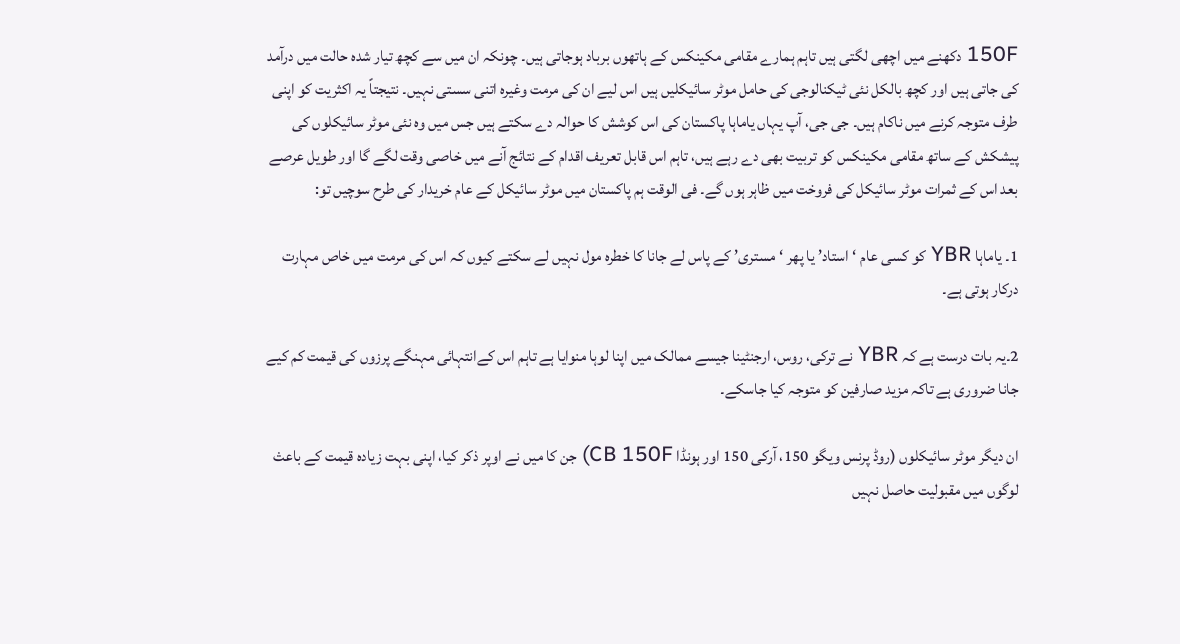150F دکھنے میں اچھی لگتی ہیں تاہم ہمارے مقامی مکینکس کے ہاتھوں برباد ہوجاتی ہیں۔ چونکہ ان میں سے کچھ تیار شدہ حالت میں درآمد کی جاتی ہیں اور کچھ بالکل نئی ٹیکنالوجی کی حامل موٹر سائیکلیں ہیں اس لیے ان کی مرمت وغیرہ اتنی سستی نہیں۔ نتیجتاً یہ اکثریت کو اپنی طرف متوجہ کرنے میں ناکام ہیں۔ جی جی، آپ یہاں یاماہا پاکستان کی اس کوشش کا حوالہ دے سکتے ہیں جس میں وہ نئی موٹر سائیکلوں کی پیشکش کے ساتھ مقامی مکینکس کو تربیت بھی دے رہے ہیں، تاہم اس قابل تعریف اقدام کے نتائج آنے میں خاصی وقت لگے گا اور طویل عرصے بعد اس کے ثمرات موٹر سائیکل کی فروخت میں ظاہر ہوں گے۔ فی الوقت ہم پاکستان میں موٹر سائیکل کے عام خریدار کی طرح سوچیں تو:

1۔ یاماہا YBR کو کسی عام ‘استاد’ یا پھر ‘مستری’ کے پاس لے جانا کا خطرہ مول نہیں لے سکتے کیوں کہ اس کی مرمت میں خاص مہارت درکار ہوتی ہے۔

2۔یہ بات درست ہے کہ YBR نے ترکی، روس، ارجنٹینا جیسے ممالک میں اپنا لوہا منوایا ہے تاہم اس کےانتہائی مہنگے پرزوں کی قیمت کم کیے جانا ضروری ہے تاکہ مزید صارفین کو متوجہ کیا جاسکے۔

ان دیگر موٹر سائیکلوں (روڈ پرنس ویگو 150، آرکی 150 اور ہونڈا CB 150F) جن کا میں نے اوپر ذکر کیا، اپنی بہت زیادہ قیمت کے باعث لوگوں میں مقبولیت حاصل نہیں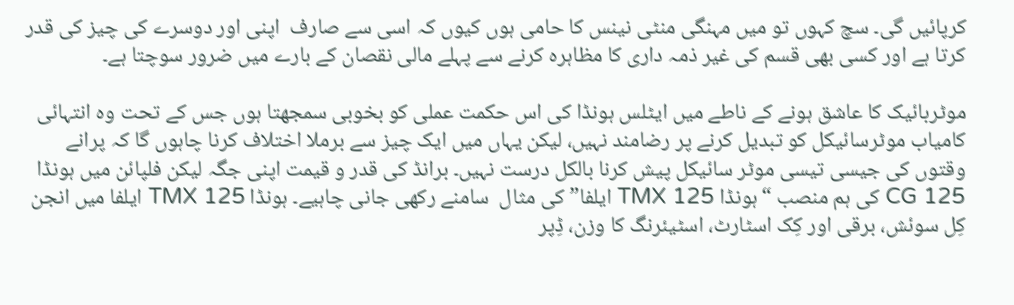کرپائیں گی۔ سچ کہوں تو میں مہنگی منٹی نینس کا حامی ہوں کیوں کہ اسی سے صارف  اپنی اور دوسرے کی چیز کی قدر کرتا ہے اور کسی بھی قسم کی غیر ذمہ داری کا مظاہرہ کرنے سے پہلے مالی نقصان کے بارے میں ضرور سوچتا ہے۔

موٹربائیک کا عاشق ہونے کے ناطے میں ایٹلس ہونڈا کی اس حکمت عملی کو بخوبی سمجھتا ہوں جس کے تحت وہ انتہائی کامیاب موٹرسائیکل کو تبدیل کرنے پر رضامند نہیں، لیکن یہاں میں ایک چیز سے برملا اختلاف کرنا چاہوں گا کہ پرانے وقتوں کی جیسی تیسی موٹر سائیکل پیش کرنا بالکل درست نہیں۔ برانڈ کی قدر و قیمت اپنی جگہ لیکن فلپائن میں ہونڈا CG 125 کی ہم منصب “ہونڈا TMX 125 ایلفا” کی مثال  سامنے رکھی جانی چاہیے۔ ہونڈا TMX 125 ایلفا میں انجن کِل سوئش، برقی اور کِک اسٹارٹ، اسٹیئرنگ کا وزن، ڈِپر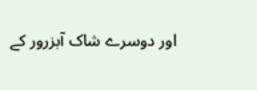اور دوسرے شاک آبزرور کے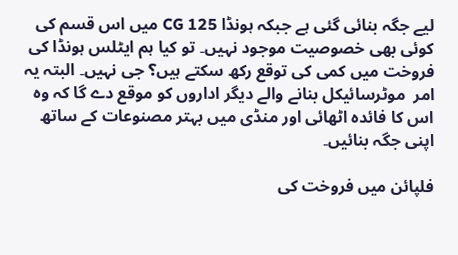لیے جگہ بنائی گئی ہے جبکہ ہونڈا CG 125 میں اس قسم کی کوئی بھی خصوصیت موجود نہیں۔ تو کیا ہم ایٹلس ہونڈا کی فروخت میں کمی کی توقع رکھ سکتے ہیں؟ جی نہیں۔ البتہ یہ امر  موٹرسائیکل بنانے والے دیگر اداروں کو موقع دے گا کہ وہ اس کا فائدہ اٹھائی اور منڈی میں بہتر مصنوعات کے ساتھ اپنی جگہ بنائیں۔

فلپائن میں فروخت کی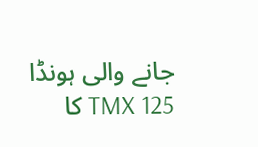جانے والی ہونڈا TMX 125 کا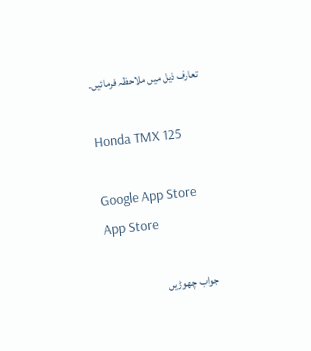تعارف ذیل میں ملاحظہ فرمائیں۔

Honda TMX 125

Google App Store App Store

جواب چھوڑیں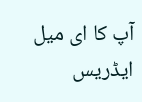آپ کا ای میل ایڈریس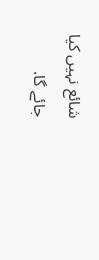شائع نہیں کیا جائے گا.